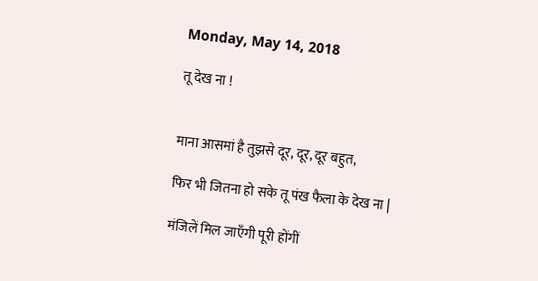Monday, May 14, 2018

तू देख ना !


माना आसमां है तुझसे दूर, दूर, दूर बहुत,

फिर भी जितना हो सके तू पंख फैला के देख ना |

मंजिलें मिल जाएँगी पूरी होंगीं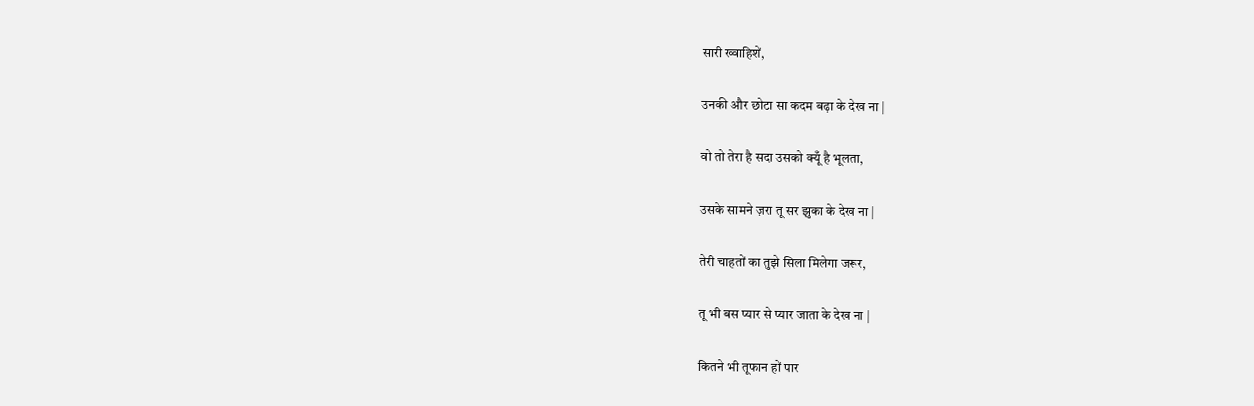सारी ख्वाहिशें,

उनकी और छोटा सा कदम बढ़ा के देख ना |

वो तो तेरा है सदा उसको क्यूँ है भूलता,

उसके सामने ज़रा तू सर झुका के देख ना |

तेरी चाहतों का तुझे सिला मिलेगा जरूर,

तू भी बस प्यार से प्यार जाता के देख ना |

कितने भी तूफान हों पार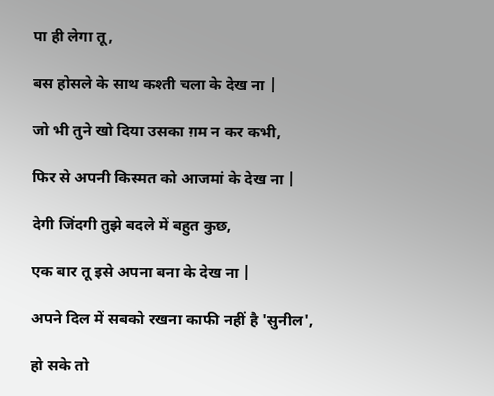पा ही लेगा तू,

बस होसले के साथ कश्ती चला के देख ना |

जो भी तुने खो दिया उसका ग़म न कर कभी,

फिर से अपनी किस्मत को आजमां के देख ना |

देगी जिंदगी तुझे बदले में बहुत कुछ,

एक बार तू इसे अपना बना के देख ना |

अपने दिल में सबको रखना काफी नहीं है 'सुनील',

हो सके तो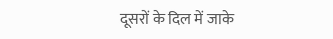दूसरों के दिल में जाके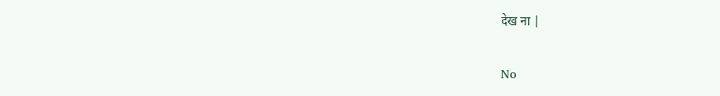देख ना |

No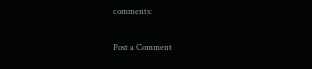comments:

Post a Comment